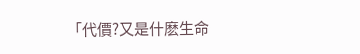「代價?又是什麽生命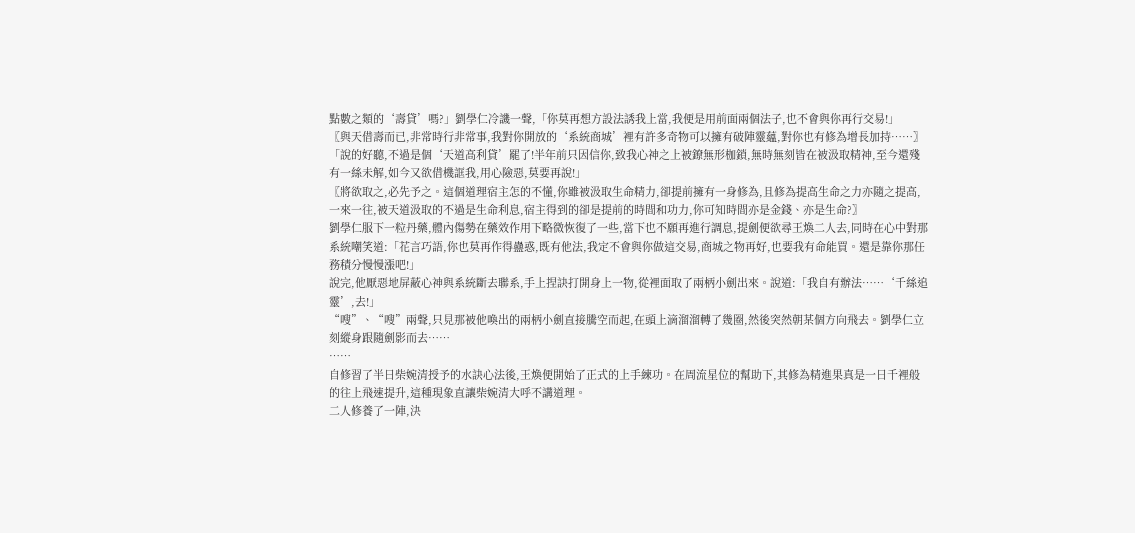點數之類的‘壽貸’嗎?」劉學仁冷譏一聲,「你莫再想方設法誘我上當,我便是用前面兩個法子,也不會與你再行交易!」
〖與天借壽而已,非常時行非常事,我對你開放的‘系統商城’裡有許多奇物可以擁有破陣靈蘊,對你也有修為增長加持……〗
「說的好聽,不過是個‘天道高利貸’罷了!半年前只因信你,致我心神之上被鐐無形枷鎖,無時無刻皆在被汲取精神,至今還殘有一絲未解,如今又欲借機誆我,用心險惡,莫要再說!」
〖將欲取之,必先予之。這個道理宿主怎的不懂,你雖被汲取生命精力,卻提前擁有一身修為,且修為提高生命之力亦隨之提高,一來一往,被天道汲取的不過是生命利息,宿主得到的卻是提前的時間和功力,你可知時間亦是金錢、亦是生命?〗
劉學仁服下一粒丹藥,體內傷勢在藥效作用下略微恢復了一些,當下也不願再進行調息,提劍便欲尋王煥二人去,同時在心中對那系統嘲笑道:「花言巧語,你也莫再作得蠱惑,既有他法,我定不會與你做這交易,商城之物再好,也要我有命能買。還是靠你那任務積分慢慢漲吧!」
說完,他厭惡地屏蔽心神與系統斷去聯系,手上捏訣打開身上一物,從裡面取了兩柄小劍出來。說道:「我自有辦法……‘千絲追靈’,去!」
“嗖”、“嗖”兩聲,只見那被他喚出的兩柄小劍直接騰空而起,在頭上滴溜溜轉了幾圈,然後突然朝某個方向飛去。劉學仁立刻縱身跟隨劍影而去……
……
自修習了半日柴婉清授予的水訣心法後,王煥便開始了正式的上手練功。在周流星位的幫助下,其修為精進果真是一日千裡般的往上飛速提升,這種現象直讓柴婉清大呼不講道理。
二人修養了一陣,決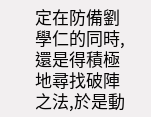定在防備劉學仁的同時,還是得積極地尋找破陣之法,於是動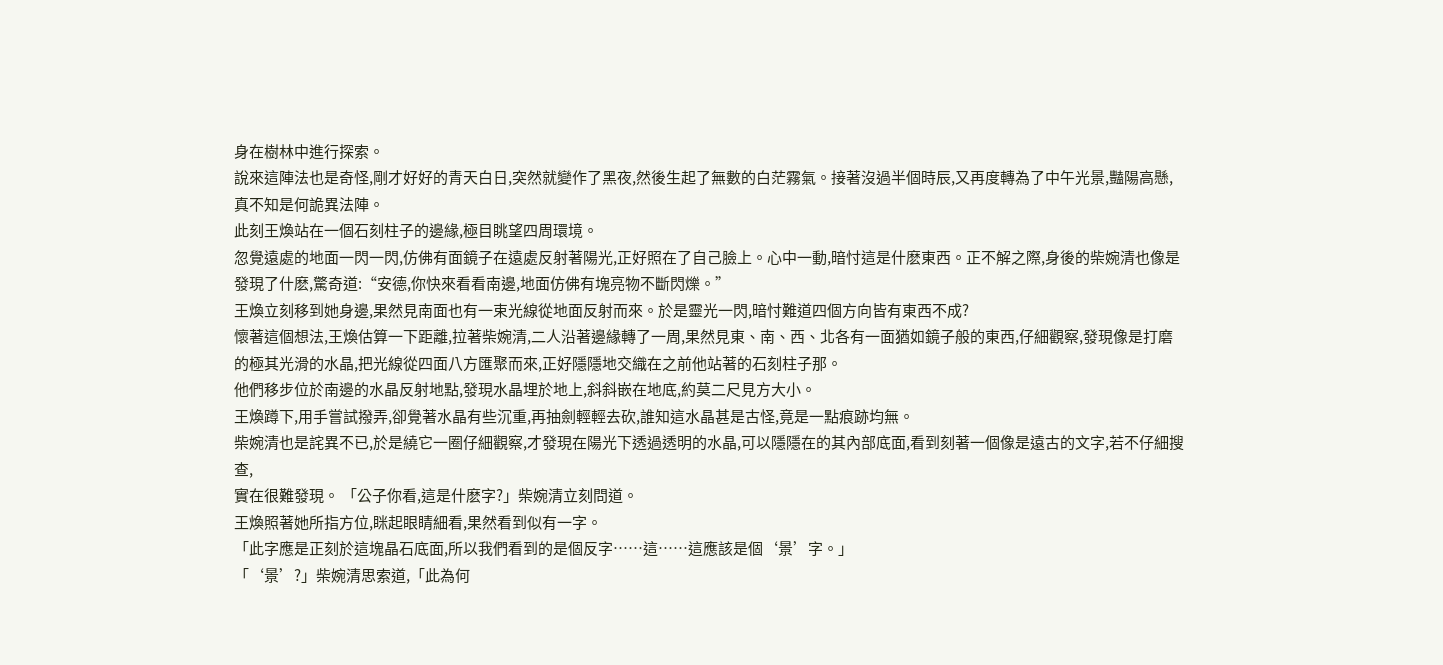身在樹林中進行探索。
說來這陣法也是奇怪,剛才好好的青天白日,突然就變作了黑夜,然後生起了無數的白茫霧氣。接著沒過半個時辰,又再度轉為了中午光景,豔陽高懸,真不知是何詭異法陣。
此刻王煥站在一個石刻柱子的邊緣,極目眺望四周環境。
忽覺遠處的地面一閃一閃,仿佛有面鏡子在遠處反射著陽光,正好照在了自己臉上。心中一動,暗忖這是什麽東西。正不解之際,身後的柴婉清也像是發現了什麽,驚奇道:“安德,你快來看看南邊,地面仿佛有塊亮物不斷閃爍。”
王煥立刻移到她身邊,果然見南面也有一束光線從地面反射而來。於是靈光一閃,暗忖難道四個方向皆有東西不成?
懷著這個想法,王煥估算一下距離,拉著柴婉清,二人沿著邊緣轉了一周,果然見東、南、西、北各有一面猶如鏡子般的東西,仔細觀察,發現像是打磨的極其光滑的水晶,把光線從四面八方匯聚而來,正好隱隱地交織在之前他站著的石刻柱子那。
他們移步位於南邊的水晶反射地點,發現水晶埋於地上,斜斜嵌在地底,約莫二尺見方大小。
王煥蹲下,用手嘗試撥弄,卻覺著水晶有些沉重,再抽劍輕輕去砍,誰知這水晶甚是古怪,竟是一點痕跡均無。
柴婉清也是詫異不已,於是繞它一圈仔細觀察,才發現在陽光下透過透明的水晶,可以隱隱在的其內部底面,看到刻著一個像是遠古的文字,若不仔細搜查,
實在很難發現。 「公子你看,這是什麽字?」柴婉清立刻問道。
王煥照著她所指方位,眯起眼睛細看,果然看到似有一字。
「此字應是正刻於這塊晶石底面,所以我們看到的是個反字……這……這應該是個‘景’字。」
「‘景’?」柴婉清思索道,「此為何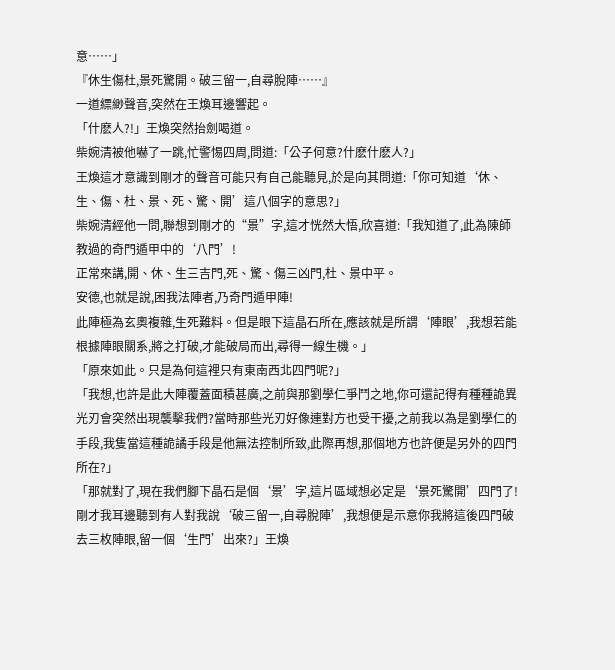意……」
『休生傷杜,景死驚開。破三留一,自尋脫陣……』
一道縹緲聲音,突然在王煥耳邊響起。
「什麽人?!」王煥突然抬劍喝道。
柴婉清被他嚇了一跳,忙警惕四周,問道:「公子何意?什麽什麽人?」
王煥這才意識到剛才的聲音可能只有自己能聽見,於是向其問道:「你可知道‘休、生、傷、杜、景、死、驚、開’這八個字的意思?」
柴婉清經他一問,聯想到剛才的“景”字,這才恍然大悟,欣喜道:「我知道了,此為陳師教過的奇門遁甲中的‘八門’!
正常來講,開、休、生三吉門,死、驚、傷三凶門,杜、景中平。
安德,也就是說,困我法陣者,乃奇門遁甲陣!
此陣極為玄奧複雜,生死難料。但是眼下這晶石所在,應該就是所謂‘陣眼’,我想若能根據陣眼關系,將之打破,才能破局而出,尋得一線生機。」
「原來如此。只是為何這裡只有東南西北四門呢?」
「我想,也許是此大陣覆蓋面積甚廣,之前與那劉學仁爭鬥之地,你可還記得有種種詭異光刃會突然出現襲擊我們?當時那些光刃好像連對方也受干擾,之前我以為是劉學仁的手段,我隻當這種詭譎手段是他無法控制所致,此際再想,那個地方也許便是另外的四門所在?」
「那就對了,現在我們腳下晶石是個‘景’字,這片區域想必定是‘景死驚開’四門了!剛才我耳邊聽到有人對我說‘破三留一,自尋脫陣’,我想便是示意你我將這後四門破去三枚陣眼,留一個‘生門’出來?」王煥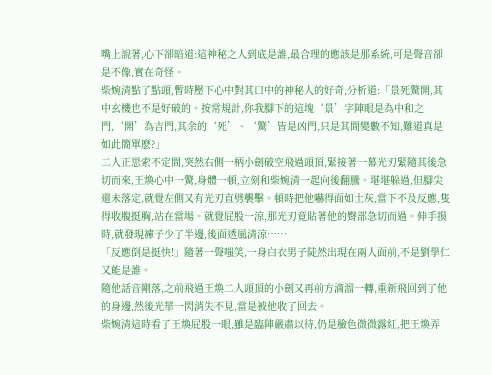嘴上說著,心下卻暗道:這神秘之人到底是誰,最合理的應該是那系統,可是聲音卻是不像,實在奇怪。
柴婉清點了點頭,暫時壓下心中對其口中的神秘人的好奇,分析道:「景死驚開,其中玄機也不是好破的。按常規計,你我腳下的這塊‘景’字陣眼是為中和之門,‘開’為吉門,其余的‘死’、‘驚’皆是凶門,只是其間變數不知,難道真是如此簡單麽?」
二人正思索不定間,突然右側一柄小劍破空飛過頭頂,緊接著一幕光刃緊隨其後急切而來,王煥心中一驚,身體一頓,立刻和柴婉清一起向後翻騰。堪堪躲過,但腳尖還未落定,就覺左側又有光刃直劈襲擊。頓時把他嚇得面如土灰,當下不及反應,隻得收腹挺胸,站在當場。就覺屁股一涼,那光刃竟貼著他的臀部急切而過。伸手摸時,就發現褲子少了半邊,後面透風清涼……
「反應倒是挺快!」隨著一聲嗤笑,一身白衣男子陡然出現在兩人面前,不是劉學仁又能是誰。
隨他話音剛落,之前飛過王煥二人頭頂的小劍又再前方滴溜一轉,重新飛回到了他的身邊,然後光華一閃消失不見,當是被他收了回去。
柴婉清這時看了王煥屁股一眼,雖是臨陣嚴肅以待,仍是臉色微微露紅,把王煥弄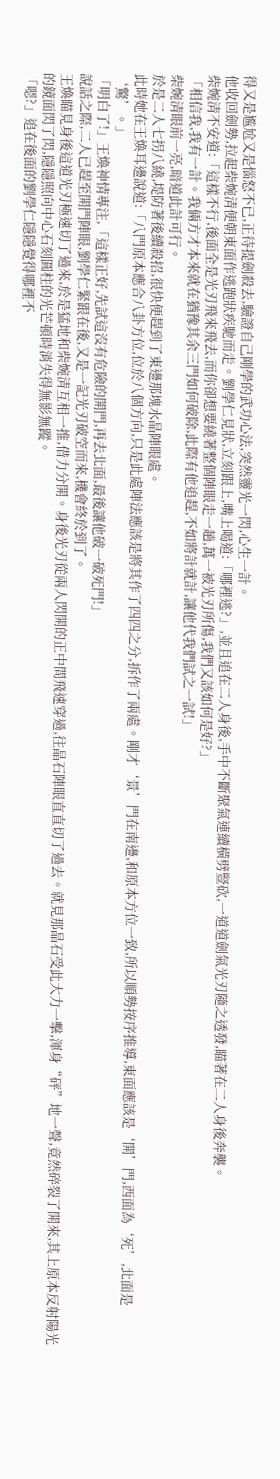得又是尷尬又是惱怒不已,正待提劍殺去,驗證自己剛學的武功心法,突然靈光一閃,心生一計。
他收回劍勢,拉起柴婉清便朝東面作逃跑狀疾馳而走。劉學仁見狀,立刻跟上,嘴上喝道:「哪裡逃?」,並且追在二人身後,手中不斷聚氣連續橫劈豎砍,一道道劍氣光刃隨之透發,瞄著在二人身後奔襲。
柴婉清不安道:「這樣不行,後面全是光刃飛來飛去,而你卻想要繞著整個陣眼走一趟,萬一被光刃所傷,我們又該如何是好?」
「相信我,我有一計。我倆方才本來就在猶豫其余三門如何破除,此際有他追趕,不如將計就計,讓他代我們試之一試!」
柴婉清眼前一亮,暗道此計可行。
於是二人七拐八繞,堤防著後續殺招,很快便趕到了東邊那塊水晶陣眼處。
此時她在王煥耳邊說道:「八門原本應合八卦方位,位於八個方向,只是此處陣法應該是將其作了四四之分,拆作了兩處。剛才‘景’門在南邊,和原本方位一致,所以順勢按序推導,東面應該是‘開’門,西面為‘死’,北面是‘驚’。」
「明白了!」王煥神情專注,「這樣正好,先試這沒有危險的開門,再去北面,最後讓他破一破死門!」
說話之際,二人已趕至開門陣眼,劉學仁緊跟在後,又是一記光刃破空而來,機會終於到了。
王煥瞄見身後這道光刃極速切了過來,於是猛地和柴婉清互相一推,借力分開。身後光刃從兩人閃開的正中間飛速穿過,往晶石陣眼直直切了過去。就見那晶石受此大力一擊,渾身“砰”地一聲,竟然碎裂了開來,其上原本反射陽光的鏡面閃了閃,隱隱照向中心石刻圓柱的光芒頓時消失得無影無蹤。
「嗯?」追在後面的劉學仁隱隱覺得哪裡不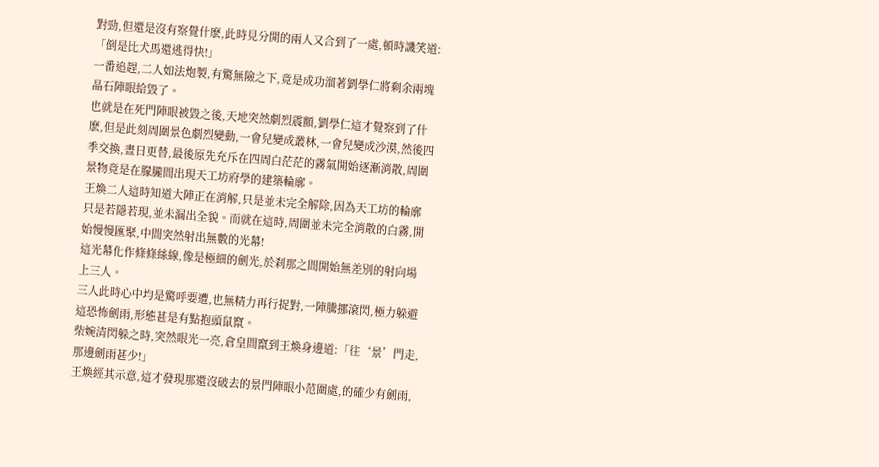對勁,但還是沒有察覺什麽,此時見分開的兩人又合到了一處,頓時譏笑道:「倒是比犬馬還逃得快!」
一番追趕,二人如法炮製,有驚無險之下,竟是成功溜著劉學仁將剩余兩塊晶石陣眼給毀了。
也就是在死門陣眼被毀之後,天地突然劇烈震顫,劉學仁這才覺察到了什麽,但是此刻周圍景色劇烈變動,一會兒變成叢林,一會兒變成沙漠,然後四季交換,晝日更替,最後原先充斥在四周白茫茫的霧氣開始逐漸消散,周圍景物竟是在朦朧間出現天工坊府學的建築輪廓。
王煥二人這時知道大陣正在消解,只是並未完全解除,因為天工坊的輪廓只是若隱若現,並未漏出全貌。而就在這時,周圍並未完全消散的白霧,開始慢慢匯聚,中間突然射出無數的光幕!
這光幕化作條條絲線,像是極細的劍光,於刹那之間開始無差別的射向場上三人。
三人此時心中均是驚呼要遭,也無精力再行捉對,一陣騰挪滾閃,極力躲避這恐怖劍雨,形態甚是有點抱頭鼠竄。
柴婉清閃躲之時,突然眼光一亮,倉皇間竄到王煥身邊道:「往‘景’門走,那邊劍雨甚少!」
王煥經其示意,這才發現那還沒破去的景門陣眼小范圍處,的確少有劍雨,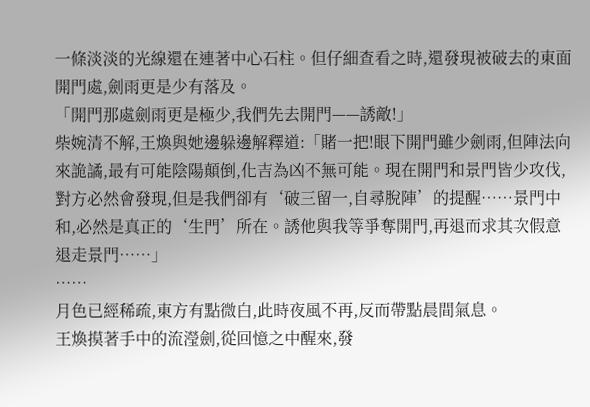一條淡淡的光線還在連著中心石柱。但仔細查看之時,還發現被破去的東面開門處,劍雨更是少有落及。
「開門那處劍雨更是極少,我們先去開門——誘敵!」
柴婉清不解,王煥與她邊躲邊解釋道:「賭一把!眼下開門雖少劍雨,但陣法向來詭譎,最有可能陰陽顛倒,化吉為凶不無可能。現在開門和景門皆少攻伐,對方必然會發現,但是我們卻有‘破三留一,自尋脫陣’的提醒……景門中和,必然是真正的‘生門’所在。誘他與我等爭奪開門,再退而求其次假意退走景門……」
……
月色已經稀疏,東方有點微白,此時夜風不再,反而帶點晨間氣息。
王煥摸著手中的流瀅劍,從回憶之中醒來,發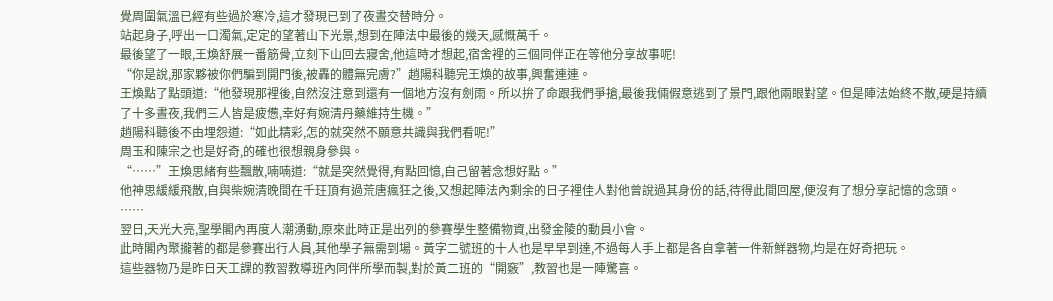覺周圍氣溫已經有些過於寒冷,這才發現已到了夜晝交替時分。
站起身子,呼出一口濁氣,定定的望著山下光景,想到在陣法中最後的幾天,感慨萬千。
最後望了一眼,王煥舒展一番筋骨,立刻下山回去寢舍,他這時才想起,宿舍裡的三個同伴正在等他分享故事呢!
“你是說,那家夥被你們騙到開門後,被轟的體無完膚?”趙陽科聽完王煥的故事,興奮連連。
王煥點了點頭道:“他發現那裡後,自然沒注意到還有一個地方沒有劍雨。所以拚了命跟我們爭搶,最後我倆假意逃到了景門,跟他兩眼對望。但是陣法始終不散,硬是持續了十多晝夜,我們三人皆是疲憊,幸好有婉清丹藥維持生機。”
趙陽科聽後不由埋怨道:“如此精彩,怎的就突然不願意共識與我們看呢!”
周玉和陳宗之也是好奇,的確也很想親身參與。
“……”王煥思緒有些飄散,喃喃道:“就是突然覺得,有點回憶,自己留著念想好點。”
他神思緩緩飛散,自與柴婉清晚間在千玨頂有過荒唐瘋狂之後,又想起陣法內剩余的日子裡佳人對他曾說過其身份的話,待得此間回屋,便沒有了想分享記憶的念頭。
……
翌日,天光大亮,聖學閣內再度人潮湧動,原來此時正是出列的參賽學生整備物資,出發金陵的動員小會。
此時閣內聚攏著的都是參賽出行人員,其他學子無需到場。黃字二號班的十人也是早早到達,不過每人手上都是各自拿著一件新鮮器物,均是在好奇把玩。
這些器物乃是昨日天工課的教習教導班內同伴所學而製,對於黃二班的“開竅”,教習也是一陣驚喜。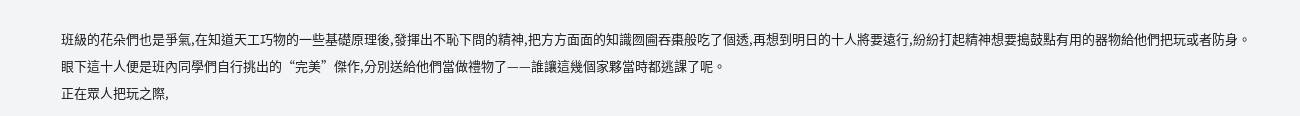班級的花朵們也是爭氣,在知道天工巧物的一些基礎原理後,發揮出不恥下問的精神,把方方面面的知識囫圇吞棗般吃了個透,再想到明日的十人將要遠行,紛紛打起精神想要搗鼓點有用的器物給他們把玩或者防身。
眼下這十人便是班內同學們自行挑出的“完美”傑作,分別送給他們當做禮物了——誰讓這幾個家夥當時都逃課了呢。
正在眾人把玩之際,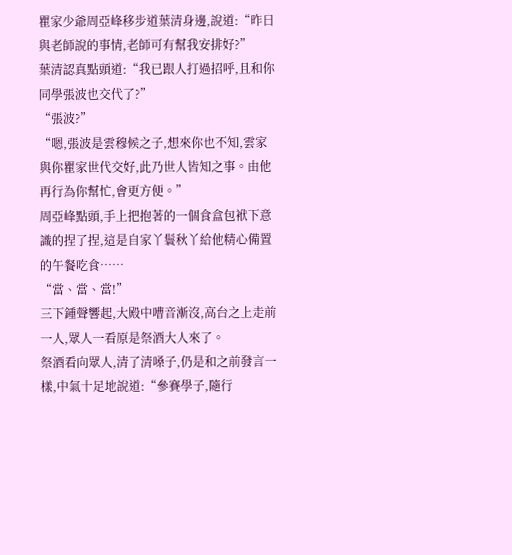瞿家少爺周亞峰移步道葉清身邊,說道:“昨日與老師說的事情,老師可有幫我安排好?”
葉清認真點頭道:“我已跟人打過招呼,且和你同學張波也交代了?”
“張波?”
“嗯,張波是雲穆候之子,想來你也不知,雲家與你瞿家世代交好,此乃世人皆知之事。由他再行為你幫忙,會更方便。”
周亞峰點頭,手上把抱著的一個食盒包袱下意識的捏了捏,這是自家丫鬟秋丫給他精心備置的午餐吃食……
“當、當、當!”
三下鍾聲響起,大殿中嘈音漸沒,高台之上走前一人,眾人一看原是祭酒大人來了。
祭酒看向眾人,清了清嗓子,仍是和之前發言一樣,中氣十足地說道:“參賽學子,隨行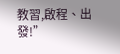教習,啟程、出發!”